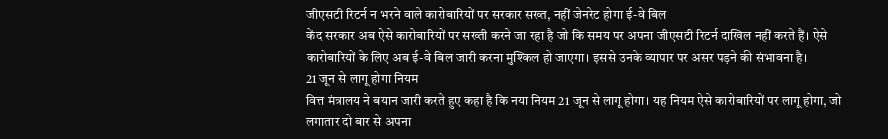जीएसटी रिटर्न न भरने वाले कारोबारियों पर सरकार सख्त, नहीं जेनरेट होगा ई-वे बिल
केंद सरकार अब ऐसे कारोबारियों पर सख्ती करने जा रहा है जो कि समय पर अपना जीएसटी रिटर्न दाखिल नहीं करते हैं। ऐसे कारोबारियों के लिए अब ई-वे बिल जारी करना मुश्किल हो जाएगा। इससे उनके व्यापार पर असर पड़ने की संभावना है।
21 जून से लागू होगा नियम
वित्त मंत्रालय ने बयान जारी करते हुए कहा है कि नया नियम 21 जून से लागू होगा। यह नियम ऐसे कारोबारियों पर लागू होगा, जो लगातार दो बार से अपना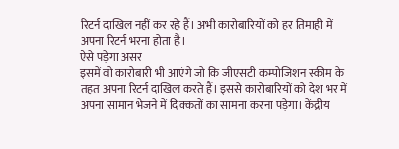रिटर्न दाखिल नहीं कर रहे हैं। अभी कारोबारियों को हर तिमाही में अपना रिटर्न भरना होता है।
ऐसे पड़ेगा असर
इसमें वो कारोबारी भी आएंगे जो कि जीएसटी कम्पोजिशन स्कीम के तहत अपना रिटर्न दाखिल करते हैं। इससे कारोबारियों को देश भर में अपना सामान भेजने में दिक्कतों का सामना करना पड़ेगा। केंद्रीय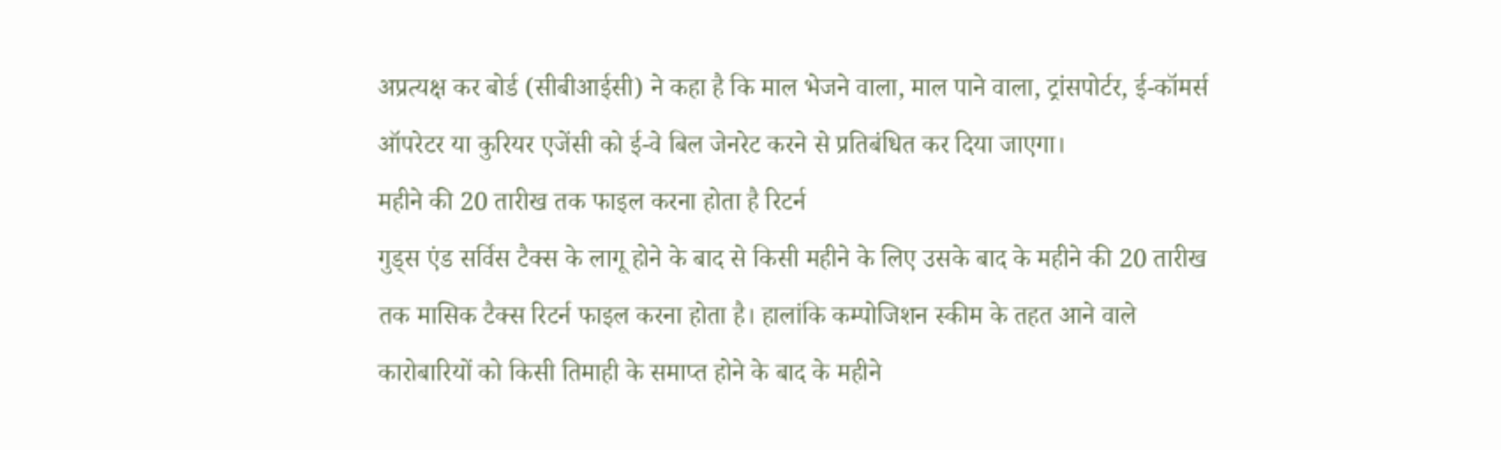अप्रत्यक्ष कर बोर्ड (सीबीआईसी) ने कहा है कि माल भेजने वाला, माल पाने वाला, ट्रांसपोर्टर, ई-कॉमर्स ऑपरेटर या कुरियर एजेंसी को ई-वे बिल जेनरेट करने से प्रतिबंधित कर दिया जाएगा।
महीने की 20 तारीख तक फाइल करना होता है रिटर्न
गुड्स एंड सर्विस टैक्स के लागू होने के बाद से किसी महीने के लिए उसके बाद के महीने की 20 तारीख तक मासिक टैक्स रिटर्न फाइल करना होता है। हालांकि कम्पोजिशन स्कीम के तहत आने वाले कारोबारियों को किसी तिमाही के समाप्त होने के बाद के महीने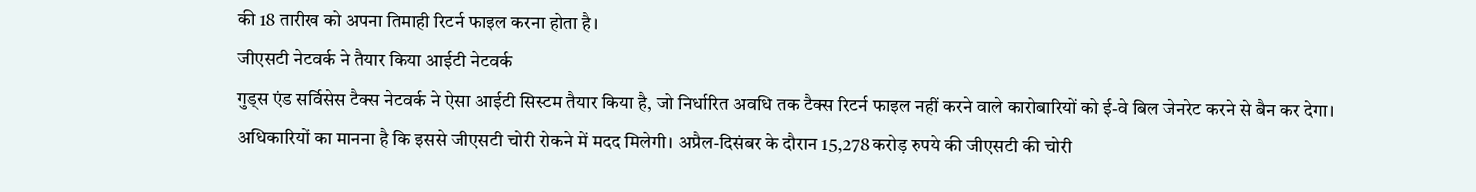की 18 तारीख को अपना तिमाही रिटर्न फाइल करना होता है।
जीएसटी नेटवर्क ने तैयार किया आईटी नेटवर्क
गुड्स एंड सर्विसेस टैक्स नेटवर्क ने ऐसा आईटी सिस्टम तैयार किया है, जो निर्धारित अवधि तक टैक्स रिटर्न फाइल नहीं करने वाले कारोबारियों को ई-वे बिल जेनरेट करने से बैन कर देगा। अधिकारियों का मानना है कि इससे जीएसटी चोरी रोकने में मदद मिलेगी। अप्रैल-दिसंबर के दौरान 15,278 करोड़ रुपये की जीएसटी की चोरी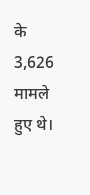के 3,626 मामले हुए थे।